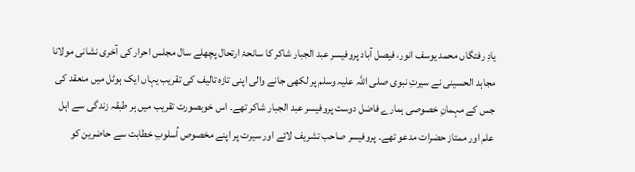یادِ رفتگاں محمد یوسف انور، فیصل آباد پروفیسر عبد الجبار شاکر کا سانحۂ ارتحال پچھلے سال مجلس احرار کی آخری نشانی مولانا مجاہد الحسینی نے سیرتِ نبوی صلی اللہ علیہ وسلم پر لکھی جانے والی اپنی تازہ تالیف کی تقریب یہاں ایک ہوٹل میں منعقد کی جس کے مہمانِ خصوصی ہمارے فاضل دوست پروفیسر عبد الجبار شاکر تھے۔ اس خوبصورت تقریب میں ہر طبقہ زندگی سے اہل علم اور ممتاز حضرات مدعو تھے۔ پروفیسر صاحب تشریف لائے اور سیرت پر اپنے مخصوص اُسلوبِ خطابت سے حاضرین کو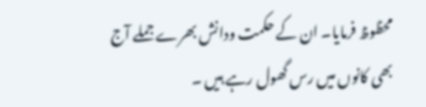محظوظ فرمایا۔ ان کے حکمت ودانش بھرے جملے آج بھی کانوں میں رس گھول رہے ہیں ۔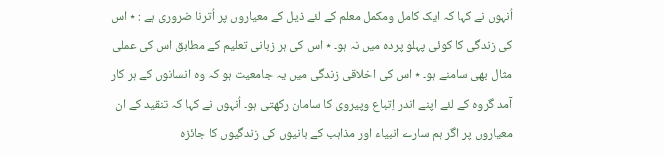اُنہوں نے کہا کہ ایک کامل ومکمل معلم کے لئے ذیل کے معیاروں پر اُترنا ضروری ہے : ٭ اس کی زندگی کا کوئی پہلو پردہ میں نہ ہو۔ ٭ اس کی ہر زبانی تعلیم کے مطابق اس کی عملی مثال بھی سامنے ہو۔ ٭ اس کی اخلاقی زندگی میں یہ جامعیت ہو کہ وہ انسانوں کے ہر کار آمد گروہ کے لئے اپنے اندر اِتباع وپیروی کا سامان رکھتی ہو۔ اُنہوں نے کہا کہ تنقید کے ان معیاروں پر اگر ہم سارے انبیاء اور مذاہب کے بانیوں کی زندگیوں کا جائزہ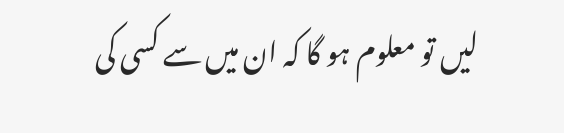لیں تو معلوم ہو گا کہ ان میں سے کسی کی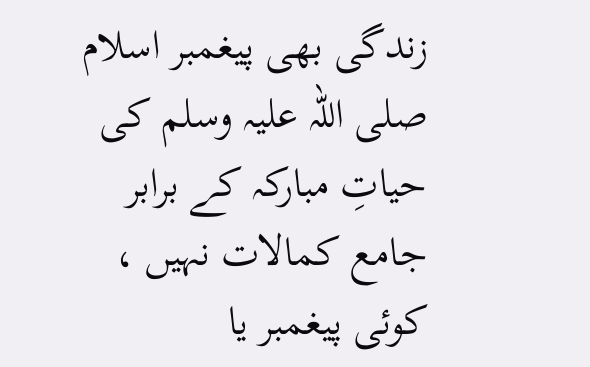زندگی بھی پیغمبر اسلام صلی اللہ علیہ وسلم کی حیاتِ مبارکہ کے برابر جامع کمالات نہیں ، کوئی پیغمبر یا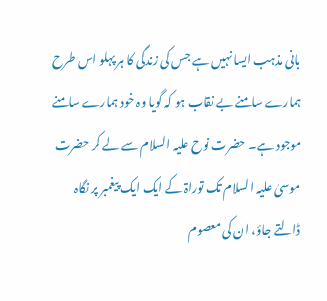بانی مذہب ایسا نہیں ہے جس کی زندگی کا ہر پہلو اس طرح ہمارے سامنے بے نقاب ہو کہ گویا وہ خود ہمارے سامنے موجود ہے۔ حضرت نوح علیہ السلام سے لے کر حضرت موسیٰ علیہ السلام تک توراۃ کے ایک ایک پیغمبر پر نگاہ ڈالتے جاؤ، ان کی معصوم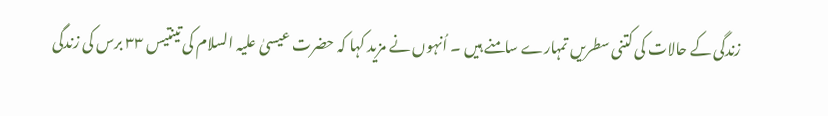زندگی کے حالات کی کتنی سطریں تمہارے سامنے ہیں ۔ اُنہوں نے مزید کہا کہ حضرت عیسیٰ علیہ السلام کی تینتیس ۳۳ برس کی زندگی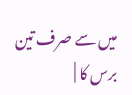میں سے صرف تین برس کا |